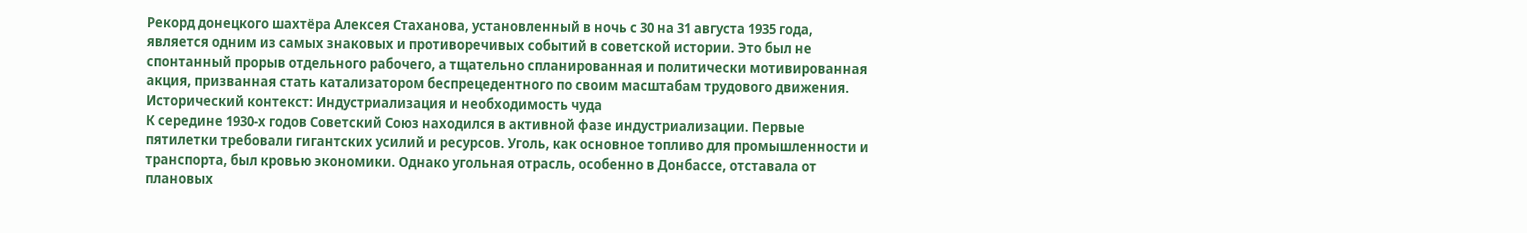Рекорд донецкого шахтёра Алексея Стаханова, установленный в ночь с 30 на 31 августа 1935 года, является одним из самых знаковых и противоречивых событий в советской истории. Это был не спонтанный прорыв отдельного рабочего, а тщательно спланированная и политически мотивированная акция, призванная стать катализатором беспрецедентного по своим масштабам трудового движения.
Исторический контекст: Индустриализация и необходимость чуда
К середине 1930-х годов Советский Союз находился в активной фазе индустриализации. Первые пятилетки требовали гигантских усилий и ресурсов. Уголь, как основное топливо для промышленности и транспорта, был кровью экономики. Однако угольная отрасль, особенно в Донбассе, отставала от плановых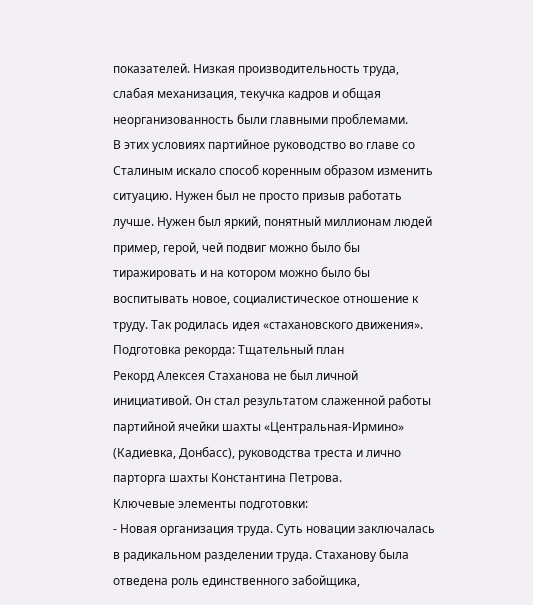показателей. Низкая производительность труда, слабая механизация, текучка кадров и общая неорганизованность были главными проблемами.
В этих условиях партийное руководство во главе со Сталиным искало способ коренным образом изменить ситуацию. Нужен был не просто призыв работать лучше. Нужен был яркий, понятный миллионам людей пример, герой, чей подвиг можно было бы тиражировать и на котором можно было бы воспитывать новое, социалистическое отношение к труду. Так родилась идея «стахановского движения».
Подготовка рекорда: Тщательный план
Рекорд Алексея Стаханова не был личной инициативой. Он стал результатом слаженной работы партийной ячейки шахты «Центральная-Ирмино» (Кадиевка, Донбасс), руководства треста и лично парторга шахты Константина Петрова.
Ключевые элементы подготовки:
- Новая организация труда. Суть новации заключалась в радикальном разделении труда. Стаханову была отведена роль единственного забойщика,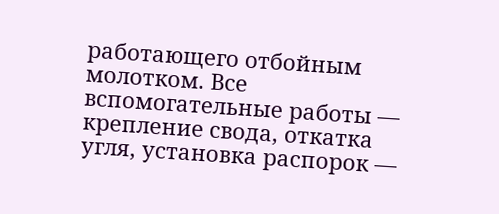работающего отбойным молотком. Все вспомогательные работы — крепление свода, откатка угля, установка распорок —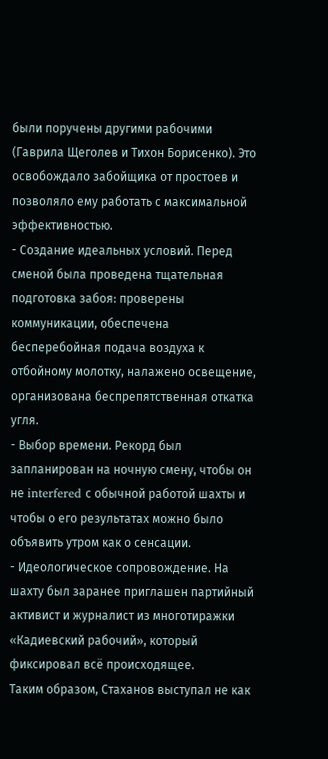были поручены другими рабочими (Гаврила Щеголев и Тихон Борисенко). Это освобождало забойщика от простоев и позволяло ему работать с максимальной эффективностью.
- Создание идеальных условий. Перед сменой была проведена тщательная подготовка забоя: проверены коммуникации, обеспечена бесперебойная подача воздуха к отбойному молотку, налажено освещение, организована беспрепятственная откатка угля.
- Выбор времени. Рекорд был запланирован на ночную смену, чтобы он не interfered с обычной работой шахты и чтобы о его результатах можно было объявить утром как о сенсации.
- Идеологическое сопровождение. На шахту был заранее приглашен партийный активист и журналист из многотиражки «Кадиевский рабочий», который фиксировал всё происходящее.
Таким образом, Стаханов выступал не как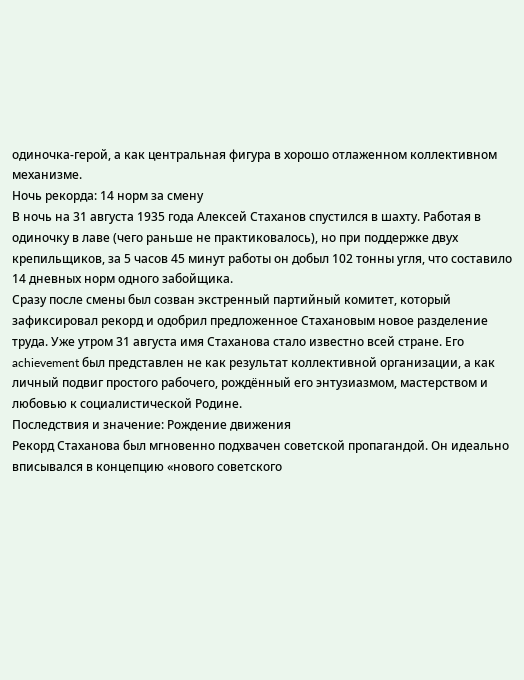одиночка-герой, а как центральная фигура в хорошо отлаженном коллективном механизме.
Ночь рекорда: 14 норм за смену
В ночь на 31 августа 1935 года Алексей Стаханов спустился в шахту. Работая в одиночку в лаве (чего раньше не практиковалось), но при поддержке двух крепильщиков, за 5 часов 45 минут работы он добыл 102 тонны угля, что составило 14 дневных норм одного забойщика.
Сразу после смены был созван экстренный партийный комитет, который зафиксировал рекорд и одобрил предложенное Стахановым новое разделение труда. Уже утром 31 августа имя Стаханова стало известно всей стране. Его achievement был представлен не как результат коллективной организации, а как личный подвиг простого рабочего, рождённый его энтузиазмом, мастерством и любовью к социалистической Родине.
Последствия и значение: Рождение движения
Рекорд Стаханова был мгновенно подхвачен советской пропагандой. Он идеально вписывался в концепцию «нового советского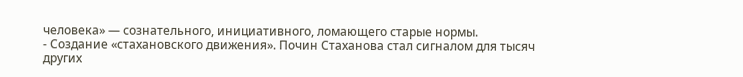человека» — сознательного, инициативного, ломающего старые нормы.
- Создание «стахановского движения». Почин Стаханова стал сигналом для тысяч других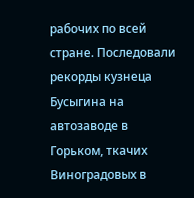рабочих по всей стране. Последовали рекорды кузнеца Бусыгина на автозаводе в Горьком, ткачих Виноградовых в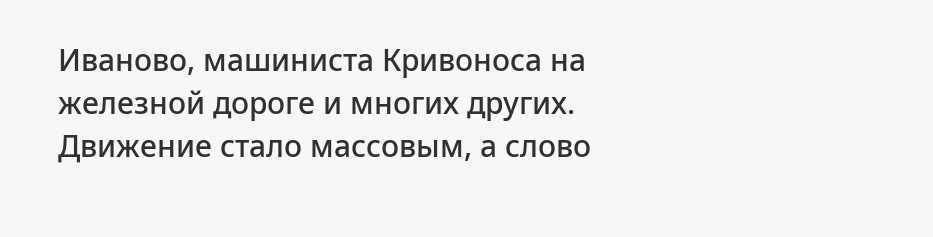Иваново, машиниста Кривоноса на железной дороге и многих других. Движение стало массовым, а слово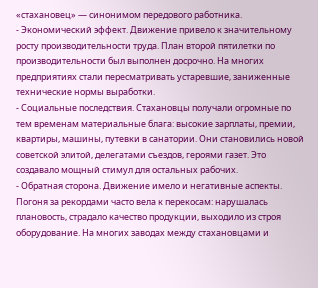«стахановец» — синонимом передового работника.
- Экономический эффект. Движение привело к значительному росту производительности труда. План второй пятилетки по производительности был выполнен досрочно. На многих предприятиях стали пересматривать устаревшие, заниженные технические нормы выработки.
- Социальные последствия. Стахановцы получали огромные по тем временам материальные блага: высокие зарплаты, премии, квартиры, машины, путевки в санатории. Они становились новой советской элитой, делегатами съездов, героями газет. Это создавало мощный стимул для остальных рабочих.
- Обратная сторона. Движение имело и негативные аспекты. Погоня за рекордами часто вела к перекосам: нарушалась плановость, страдало качество продукции, выходило из строя оборудование. На многих заводах между стахановцами и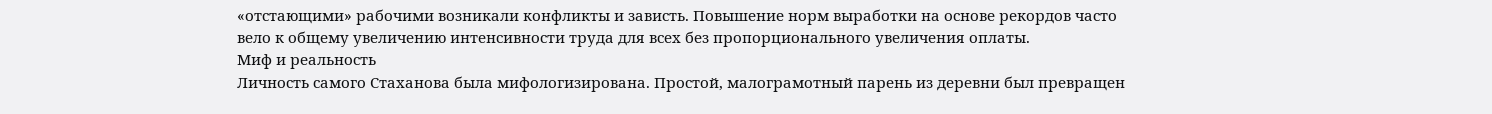«отстающими» рабочими возникали конфликты и зависть. Повышение норм выработки на основе рекордов часто вело к общему увеличению интенсивности труда для всех без пропорционального увеличения оплаты.
Миф и реальность
Личность самого Стаханова была мифологизирована. Простой, малограмотный парень из деревни был превращен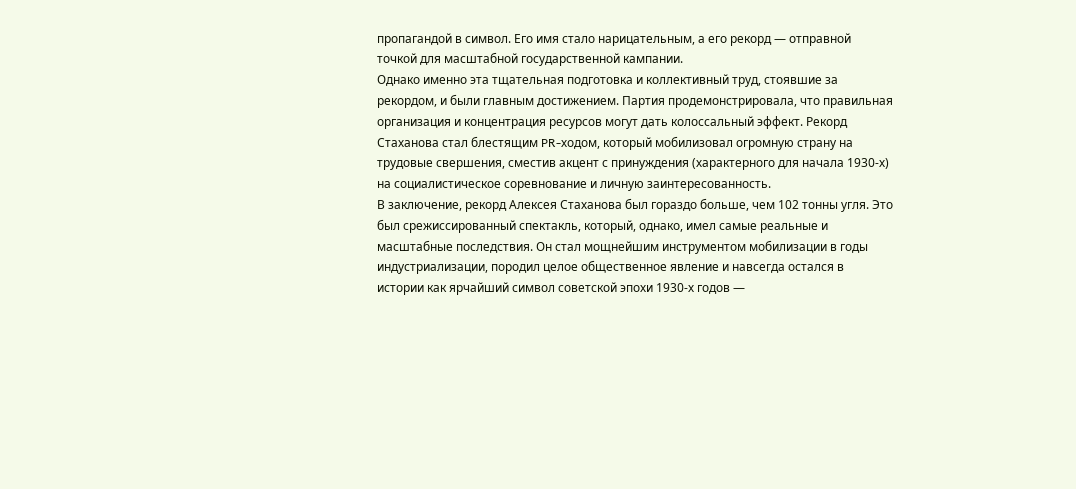пропагандой в символ. Его имя стало нарицательным, а его рекорд — отправной точкой для масштабной государственной кампании.
Однако именно эта тщательная подготовка и коллективный труд, стоявшие за рекордом, и были главным достижением. Партия продемонстрировала, что правильная организация и концентрация ресурсов могут дать колоссальный эффект. Рекорд Стаханова стал блестящим PR-ходом, который мобилизовал огромную страну на трудовые свершения, сместив акцент с принуждения (характерного для начала 1930-х) на социалистическое соревнование и личную заинтересованность.
В заключение, рекорд Алексея Стаханова был гораздо больше, чем 102 тонны угля. Это был срежиссированный спектакль, который, однако, имел самые реальные и масштабные последствия. Он стал мощнейшим инструментом мобилизации в годы индустриализации, породил целое общественное явление и навсегда остался в истории как ярчайший символ советской эпохи 1930-х годов —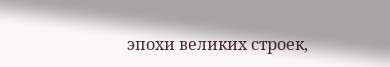эпохи великих строек,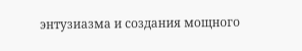энтузиазма и создания мощного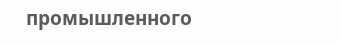промышленного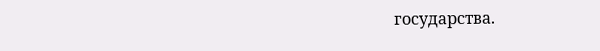государства.